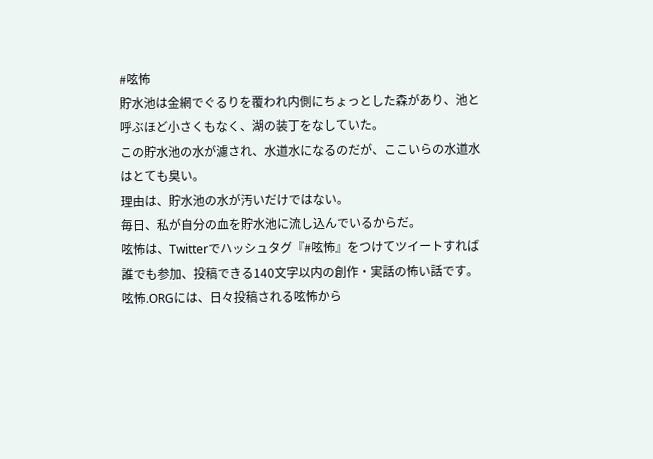#呟怖
貯水池は金網でぐるりを覆われ内側にちょっとした森があり、池と呼ぶほど小さくもなく、湖の装丁をなしていた。
この貯水池の水が濾され、水道水になるのだが、ここいらの水道水はとても臭い。
理由は、貯水池の水が汚いだけではない。
毎日、私が自分の血を貯水池に流し込んでいるからだ。
呟怖は、Twitterでハッシュタグ『#呟怖』をつけてツイートすれば誰でも参加、投稿できる140文字以内の創作・実話の怖い話です。呟怖.ORGには、日々投稿される呟怖から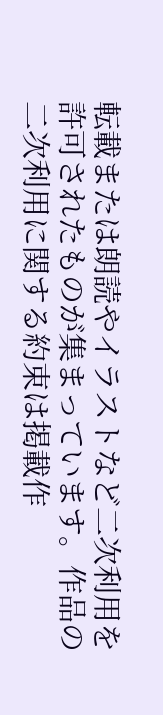転載または朗読やイラストなど二次利用を許可されたものが集まっています。作品の二次利用に関する約束は掲載作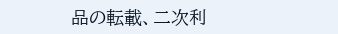品の転載、二次利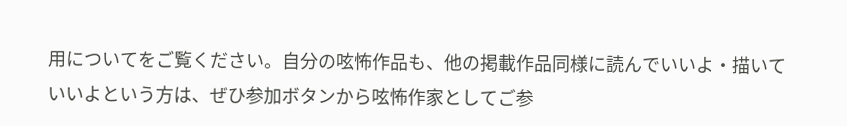用についてをご覧ください。自分の呟怖作品も、他の掲載作品同様に読んでいいよ・描いていいよという方は、ぜひ参加ボタンから呟怖作家としてご参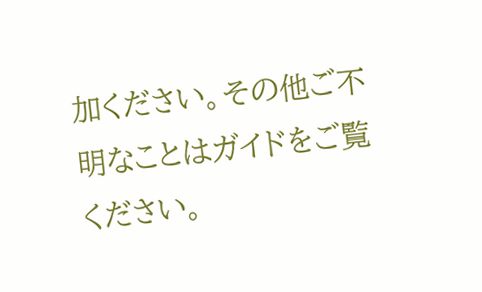加ください。その他ご不明なことはガイドをご覧ください。